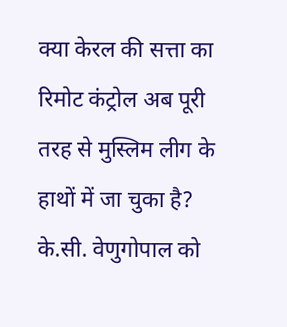क्या केरल की सत्ता का रिमोट कंट्रोल अब पूरी तरह से मुस्लिम लीग के हाथों में जा चुका है? के.सी. वेणुगोपाल को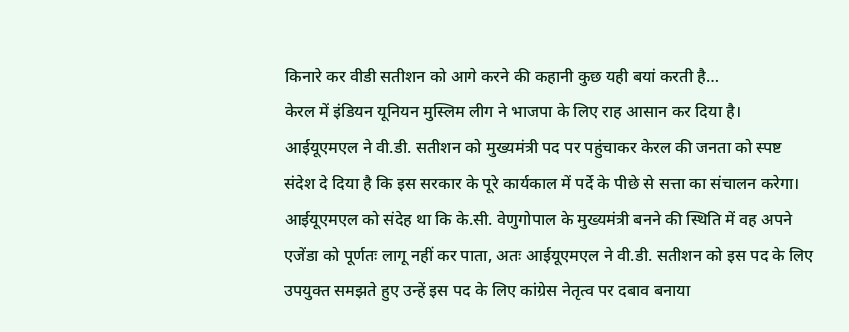किनारे कर वीडी सतीशन को आगे करने की कहानी कुछ यही बयां करती है…
केरल में इंडियन यूनियन मुस्लिम लीग ने भाजपा के लिए राह आसान कर दिया है। आईयूएमएल ने वी.डी. सतीशन को मुख्यमंत्री पद पर पहुंचाकर केरल की जनता को स्पष्ट संदेश दे दिया है कि इस सरकार के पूरे कार्यकाल में पर्दे के पीछे से सत्ता का संचालन करेगा। आईयूएमएल को संदेह था कि के.सी. वेणुगोपाल के मुख्यमंत्री बनने की स्थिति में वह अपने एजेंडा को पूर्णतः लागू नहीं कर पाता, अतः आईयूएमएल ने वी.डी. सतीशन को इस पद के लिए उपयुक्त समझते हुए उन्हें इस पद के लिए कांग्रेस नेतृत्व पर दबाव बनाया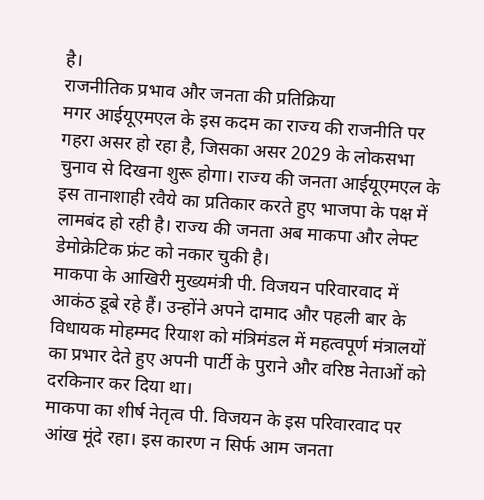है।
राजनीतिक प्रभाव और जनता की प्रतिक्रिया
मगर आईयूएमएल के इस कदम का राज्य की राजनीति पर गहरा असर हो रहा है, जिसका असर 2029 के लोकसभा चुनाव से दिखना शुरू होगा। राज्य की जनता आईयूएमएल के इस तानाशाही रवैये का प्रतिकार करते हुए भाजपा के पक्ष में लामबंद हो रही है। राज्य की जनता अब माकपा और लेफ्ट डेमोक्रेटिक फ्रंट को नकार चुकी है।
माकपा के आखिरी मुख्यमंत्री पी. विजयन परिवारवाद में आकंठ डूबे रहे हैं। उन्होंने अपने दामाद और पहली बार के विधायक मोहम्मद रियाश को मंत्रिमंडल में महत्वपूर्ण मंत्रालयों का प्रभार देते हुए अपनी पार्टी के पुराने और वरिष्ठ नेताओं को दरकिनार कर दिया था।
माकपा का शीर्ष नेतृत्व पी. विजयन के इस परिवारवाद पर आंख मूंदे रहा। इस कारण न सिर्फ आम जनता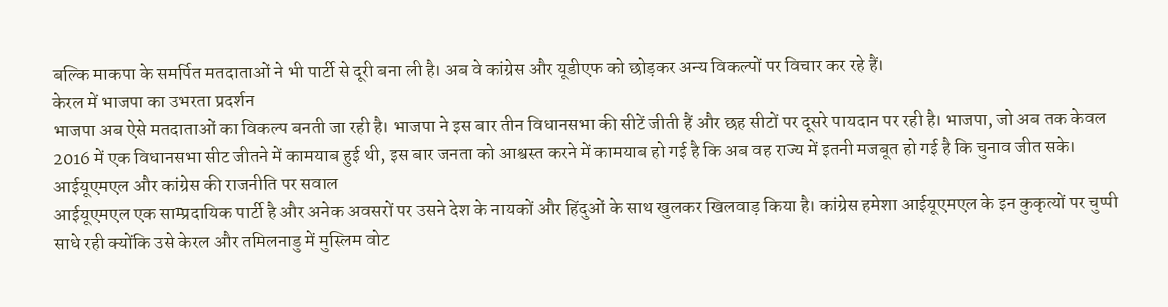बल्कि माकपा के समर्पित मतदाताओं ने भी पार्टी से दूरी बना ली है। अब वे कांग्रेस और यूडीएफ को छोड़कर अन्य विकल्पों पर विचार कर रहे हैं।
केरल में भाजपा का उभरता प्रदर्शन
भाजपा अब ऐसे मतदाताओं का विकल्प बनती जा रही है। भाजपा ने इस बार तीन विधानसभा की सीटें जीती हैं और छह सीटों पर दूसरे पायदान पर रही है। भाजपा, जो अब तक केवल 2016 में एक विधानसभा सीट जीतने में कामयाब हुई थी, इस बार जनता को आश्वस्त करने में कामयाब हो गई है कि अब वह राज्य में इतनी मजबूत हो गई है कि चुनाव जीत सके।
आईयूएमएल और कांग्रेस की राजनीति पर सवाल
आईयूएमएल एक साम्प्रदायिक पार्टी है और अनेक अवसरों पर उसने देश के नायकों और हिंदुओं के साथ खुलकर खिलवाड़ किया है। कांग्रेस हमेशा आईयूएमएल के इन कुकृत्यों पर चुप्पी साधे रही क्योंकि उसे केरल और तमिलनाडु में मुस्लिम वोट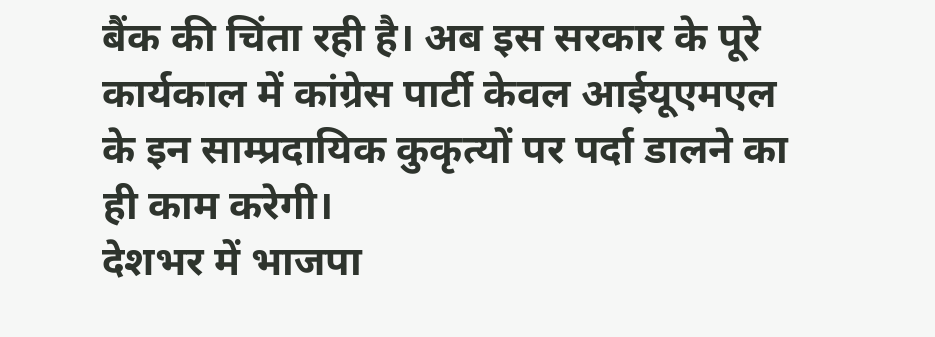बैंक की चिंता रही है। अब इस सरकार के पूरे कार्यकाल में कांग्रेस पार्टी केवल आईयूएमएल के इन साम्प्रदायिक कुकृत्यों पर पर्दा डालने का ही काम करेगी।
देशभर में भाजपा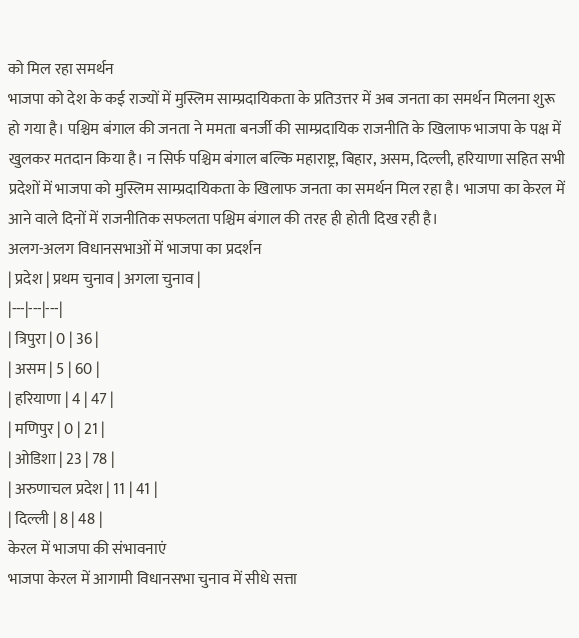को मिल रहा समर्थन
भाजपा को देश के कई राज्यों में मुस्लिम साम्प्रदायिकता के प्रतिउत्तर में अब जनता का समर्थन मिलना शुरू हो गया है। पश्चिम बंगाल की जनता ने ममता बनर्जी की साम्प्रदायिक राजनीति के खिलाफ भाजपा के पक्ष में खुलकर मतदान किया है। न सिर्फ पश्चिम बंगाल बल्कि महाराष्ट्र, बिहार, असम, दिल्ली, हरियाणा सहित सभी प्रदेशों में भाजपा को मुस्लिम साम्प्रदायिकता के खिलाफ जनता का समर्थन मिल रहा है। भाजपा का केरल में आने वाले दिनों में राजनीतिक सफलता पश्चिम बंगाल की तरह ही होती दिख रही है।
अलग-अलग विधानसभाओं में भाजपा का प्रदर्शन
| प्रदेश | प्रथम चुनाव | अगला चुनाव |
|---|---|---|
| त्रिपुरा | 0 | 36 |
| असम | 5 | 60 |
| हरियाणा | 4 | 47 |
| मणिपुर | 0 | 21 |
| ओडिशा | 23 | 78 |
| अरुणाचल प्रदेश | 11 | 41 |
| दिल्ली | 8 | 48 |
केरल में भाजपा की संभावनाएं
भाजपा केरल में आगामी विधानसभा चुनाव में सीधे सत्ता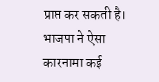प्राप्त कर सकती है। भाजपा ने ऐसा कारनामा कई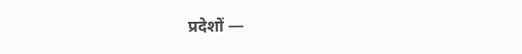प्रदेशों —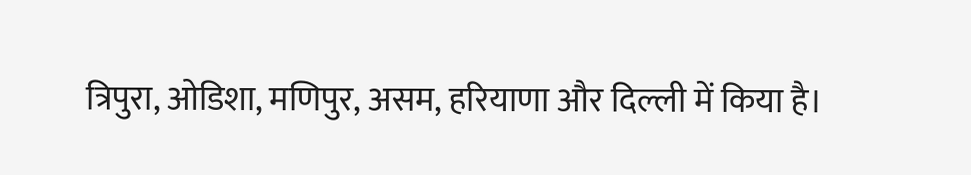त्रिपुरा, ओडिशा, मणिपुर, असम, हरियाणा और दिल्ली में किया है।